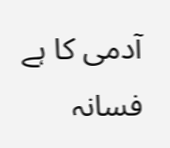آدمی کا ہے فسانہ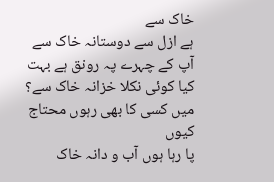خاک سے
ہے ازل سے دوستانہ خاک سے
آپ کے چہرے پہ رونق ہے بہت
کیا کوئی نکلا خزانہ خاک سے؟
میں کسی کا بھی رہوں محتاج کیوں
پا رہا ہوں آب و دانہ خاک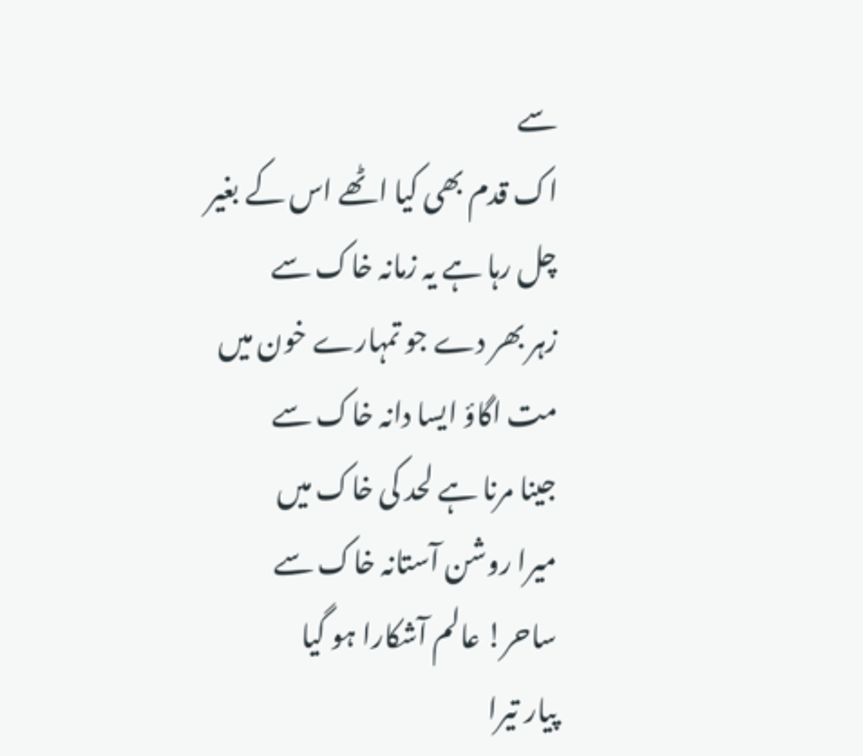سے
اک قدم بھی کیا اٹھے اس کے بغیر
چل رہا ہے یہ زمانہ خاک سے
زہر بھر دے جو تمہارے خون میں
مت اگاؤ ایسا دانہ خاک سے
جینا مرنا ہے لحد کی خاک میں
میرا روشن آستانہ خاک سے
ساحر! عالم آشکارا ہو گیا
پیار تیرا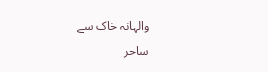والہانہ خاک سے
ساحر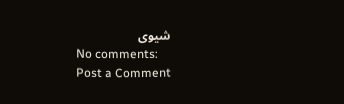شیوی
No comments:
Post a Comment